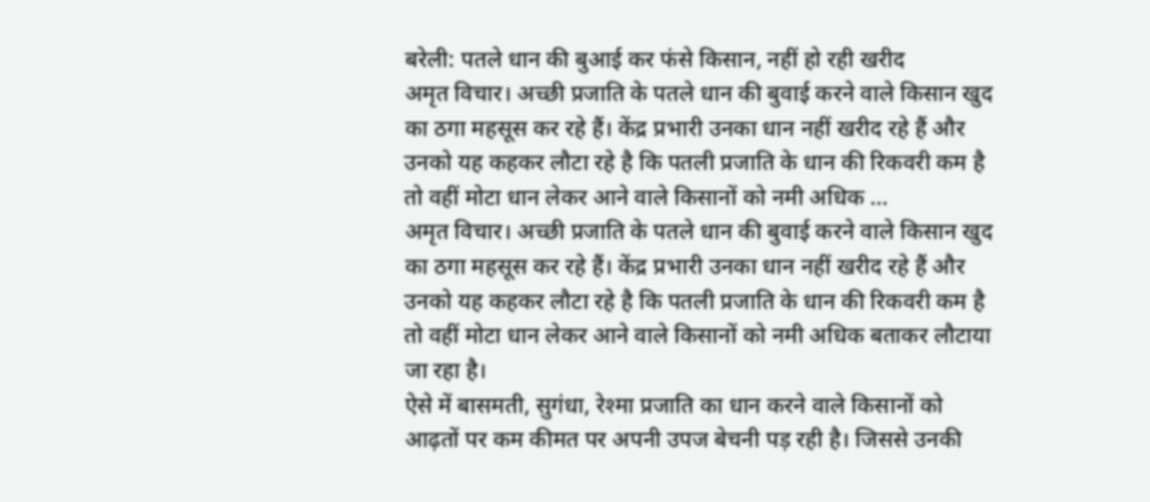बरेली: पतले धान की बुआई कर फंसे किसान, नहीं हो रही खरीद
अमृत विचार। अच्छी प्रजाति के पतले धान की बुवाई करने वाले किसान खुद का ठगा महसूस कर रहे हैं। केंद्र प्रभारी उनका धान नहीं खरीद रहे हैं और उनको यह कहकर लौटा रहे है कि पतली प्रजाति के धान की रिकवरी कम है तो वहीं मोटा धान लेकर आने वाले किसानों को नमी अधिक …
अमृत विचार। अच्छी प्रजाति के पतले धान की बुवाई करने वाले किसान खुद का ठगा महसूस कर रहे हैं। केंद्र प्रभारी उनका धान नहीं खरीद रहे हैं और उनको यह कहकर लौटा रहे है कि पतली प्रजाति के धान की रिकवरी कम है तो वहीं मोटा धान लेकर आने वाले किसानों को नमी अधिक बताकर लौटाया जा रहा है।
ऐसे में बासमती, सुगंधा, रेश्मा प्रजाति का धान करने वाले किसानों को आढ़तों पर कम कीमत पर अपनी उपज बेचनी पड़ रही है। जिससे उनकी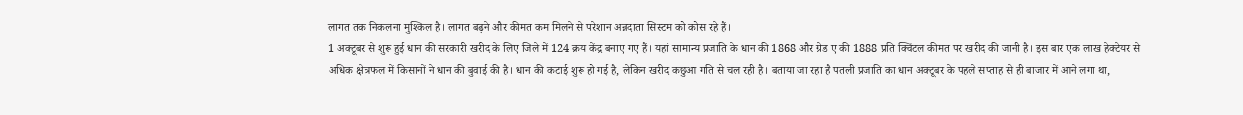लागत तक निकलना मुश्किल है। लागत बढ़ने और कीमत कम मिलने से परेशान अन्नदाता सिस्टम को कोस रहे हैं।
1 अक्टूबर से शुरू हुई धान की सरकारी खरीद के लिए जिले में 124 क्रय केंद्र बनाए गए हैं। यहां सामान्य प्रजाति के धान की 1868 और ग्रेड ए की 1888 प्रति क्विंटल कीमत पर खरीद की जानी है। इस बार एक लाख हेक्टेयर से अधिक क्षेत्रफल में किसानों ने धान की बुवाई की है। धान की कटाई शुरू हो गई है, लेकिन खरीद कछुआ गति से चल रही है। बताया जा रहा है पतली प्रजाति का धान अक्टूबर के पहले सप्ताह से ही बाजार में आने लगा था,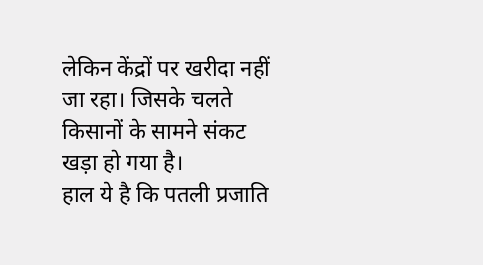लेकिन केंद्रों पर खरीदा नहीं जा रहा। जिसके चलते किसानों के सामने संकट खड़ा हो गया है।
हाल ये है कि पतली प्रजाति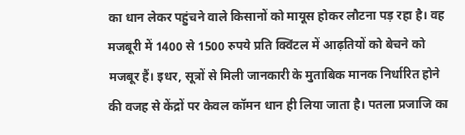का धान लेकर पहुंचने वाले किसानों को मायूस होकर लौटना पड़ रहा है। वह मजबूरी में 1400 से 1500 रुपये प्रति क्विंटल में आढ़तियों को बेचने को मजबूर हैं। इधर, सूत्रों से मिली जानकारी के मुताबिक मानक निर्धारित होने की वजह से केंद्रों पर केवल कॉमन धान ही लिया जाता है। पतला प्रजाजि का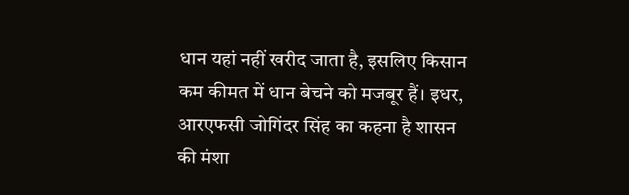धान यहां नहीं खरीद जाता है, इसलिए किसान कम कीमत में धान बेचने को मजबूर हैं। इधर, आरएफसी जोगिंदर सिंह का कहना है शासन की मंशा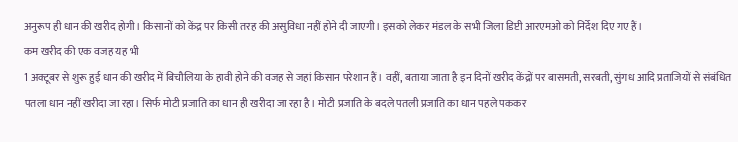अनुरूप ही धान की खरीद होगी। किसानों को केंद्र पर किसी तरह की असुविधा नहीं होने दी जाएगी। इसको लेकर मंडल के सभी जिला डिप्टी आरएमओ को निर्देश दिए गए हैं।
कम खरीद की एक वजह यह भी
1 अक्टूबर से शुरू हुई धान की खरीद में बिचौलिया के हावी होने की वजह से जहां किसान परेशान हैं। वहीं, बताया जाता है इन दिनों खरीद केंद्रों पर बासमती, सरबती, सुंगध आदि प्रताजियों से संबंधित पतला धान नहीं खरीदा जा रहा। सिर्फ मोटी प्रजाति का धान ही खरीदा जा रहा है। मोटी प्रजाति के बदले पतली प्रजाति का धान पहले पककर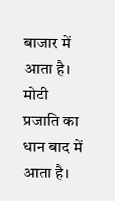बाजार में आता है। मोटी प्रजाति का धान बाद में आता है।